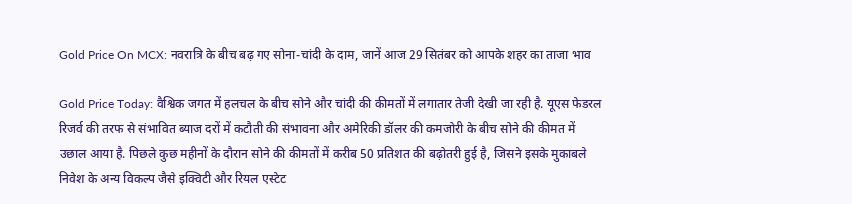Gold Price On MCX: नवरात्रि के बीच बढ़ गए सोना-चांदी के दाम, जानें आज 29 सितंबर को आपके शहर का ताजा भाव

Gold Price Today: वैश्विक जगत में हलचल के बीच सोने और चांदी की कीमतों में लगातार तेजी देखी जा रही है. यूएस फेडरल रिजर्व की तरफ से संभावित ब्याज दरों में कटौती की संभावना और अमेरिकी डॉलर की कमजोरी के बीच सोने की कीमत में उछाल आया है. पिछले कुछ महीनों के दौरान सोने की कीमतों में करीब 50 प्रतिशत की बढ़ोतरी हुई है, जिसने इसके मुकाबले निवेश के अन्य विकल्प जैसे इक्विटी और रियल एस्टेट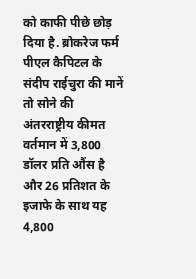को काफी पीछे छोड़ दिया है. ब्रोकरेज फर्म पीएल कैपिटल के संदीप राईचुरा की मानें तो सोने की अंतरराष्ट्रीय कीमत वर्तमान में 3,800 डॉलर प्रति औंस है और 26 प्रतिशत के इजाफे के साथ यह 4,800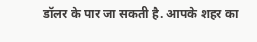डॉलर के पार जा सकती है. आपके शहर का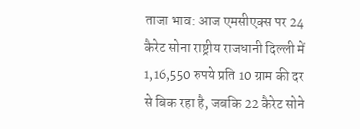ताजा भाव: आज एमसीएक्स पर 24 कैरेट सोना राष्ट्रीय राजधानी दिल्ली में 1,16,550 रुपये प्रति 10 ग्राम की दर से बिक रहा है, जबकि 22 कैरेट सोने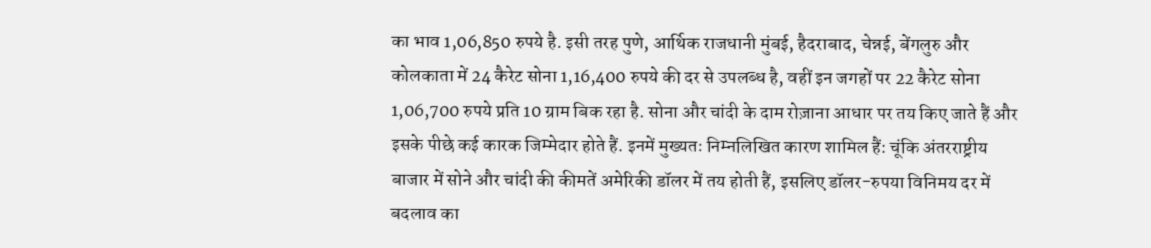का भाव 1,06,850 रुपये है. इसी तरह पुणे, आर्थिक राजधानी मुंबई, हैदराबाद, चेन्नई, बेंगलुरु और कोलकाता में 24 कैरेट सोना 1,16,400 रुपये की दर से उपलब्ध है, वहीं इन जगहों पर 22 कैरेट सोना 1,06,700 रुपये प्रति 10 ग्राम बिक रहा है. सोना और चांदी के दाम रोज़ाना आधार पर तय किए जाते हैं और इसके पीछे कई कारक जिम्मेदार होते हैं. इनमें मुख्यतः निम्नलिखित कारण शामिल हैं: चूंकि अंतरराष्ट्रीय बाजार में सोने और चांदी की कीमतें अमेरिकी डॉलर में तय होती हैं, इसलिए डॉलर-रुपया विनिमय दर में बदलाव का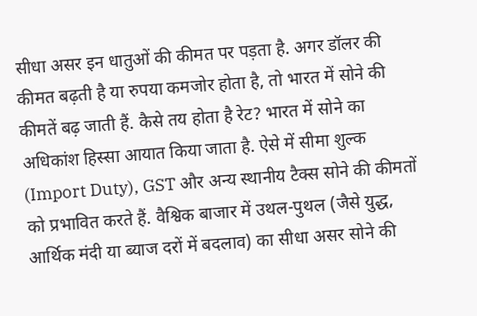सीधा असर इन धातुओं की कीमत पर पड़ता है. अगर डॉलर की कीमत बढ़ती है या रुपया कमजोर होता है, तो भारत में सोने की कीमतें बढ़ जाती हैं. कैसे तय होता है रेट? भारत में सोने का अधिकांश हिस्सा आयात किया जाता है. ऐसे में सीमा शुल्क (Import Duty), GST और अन्य स्थानीय टैक्स सोने की कीमतों को प्रभावित करते हैं. वैश्विक बाजार में उथल-पुथल (जैसे युद्ध, आर्थिक मंदी या ब्याज दरों में बदलाव) का सीधा असर सोने की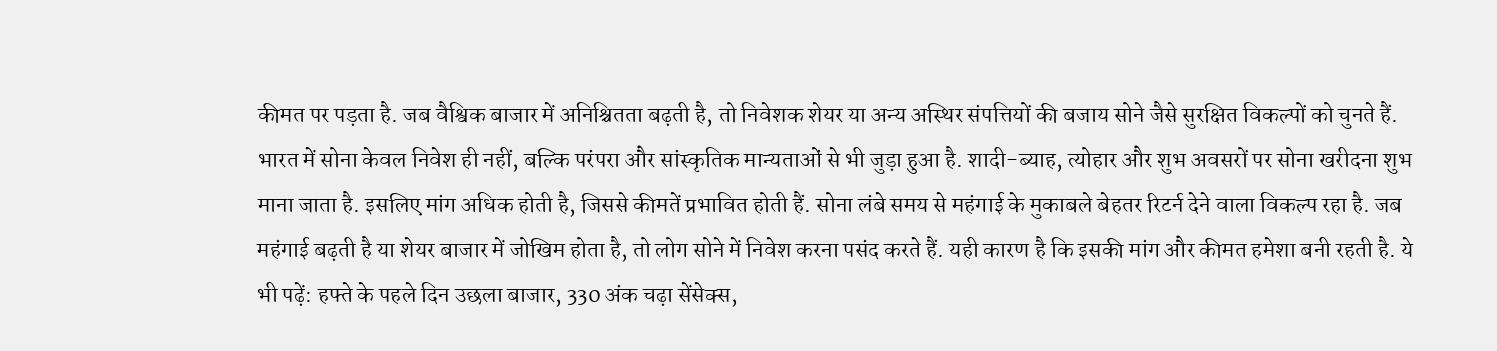कीमत पर पड़ता है. जब वैश्विक बाजार में अनिश्चितता बढ़ती है, तो निवेशक शेयर या अन्य अस्थिर संपत्तियों की बजाय सोने जैसे सुरक्षित विकल्पों को चुनते हैं. भारत में सोना केवल निवेश ही नहीं, बल्कि परंपरा और सांस्कृतिक मान्यताओं से भी जुड़ा हुआ है. शादी-ब्याह, त्योहार और शुभ अवसरों पर सोना खरीदना शुभ माना जाता है. इसलिए मांग अधिक होती है, जिससे कीमतें प्रभावित होती हैं. सोना लंबे समय से महंगाई के मुकाबले बेहतर रिटर्न देने वाला विकल्प रहा है. जब महंगाई बढ़ती है या शेयर बाजार में जोखिम होता है, तो लोग सोने में निवेश करना पसंद करते हैं. यही कारण है कि इसकी मांग और कीमत हमेशा बनी रहती है. ये भी पढ़ें: हफ्ते के पहले दिन उछला बाजार, 330 अंक चढ़ा सेंसेक्स,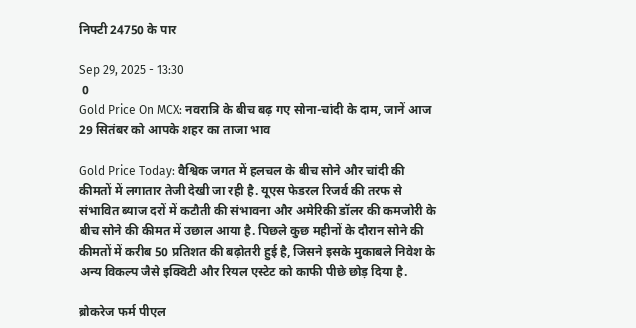निफ्टी 24750 के पार

Sep 29, 2025 - 13:30
 0
Gold Price On MCX: नवरात्रि के बीच बढ़ गए सोना-चांदी के दाम, जानें आज 29 सितंबर को आपके शहर का ताजा भाव

Gold Price Today: वैश्विक जगत में हलचल के बीच सोने और चांदी की कीमतों में लगातार तेजी देखी जा रही है. यूएस फेडरल रिजर्व की तरफ से संभावित ब्याज दरों में कटौती की संभावना और अमेरिकी डॉलर की कमजोरी के बीच सोने की कीमत में उछाल आया है. पिछले कुछ महीनों के दौरान सोने की कीमतों में करीब 50 प्रतिशत की बढ़ोतरी हुई है, जिसने इसके मुकाबले निवेश के अन्य विकल्प जैसे इक्विटी और रियल एस्टेट को काफी पीछे छोड़ दिया है.

ब्रोकरेज फर्म पीएल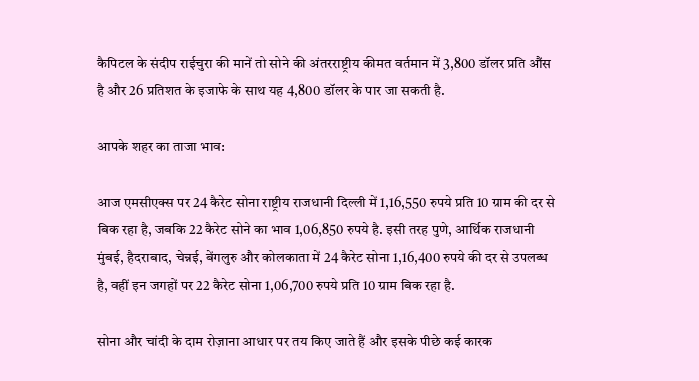कैपिटल के संदीप राईचुरा की मानें तो सोने की अंतरराष्ट्रीय कीमत वर्तमान में 3,800 डॉलर प्रति औंस है और 26 प्रतिशत के इजाफे के साथ यह 4,800 डॉलर के पार जा सकती है.

आपके शहर का ताजा भाव:

आज एमसीएक्स पर 24 कैरेट सोना राष्ट्रीय राजधानी दिल्ली में 1,16,550 रुपये प्रति 10 ग्राम की दर से बिक रहा है, जबकि 22 कैरेट सोने का भाव 1,06,850 रुपये है. इसी तरह पुणे, आर्थिक राजधानी मुंबई, हैदराबाद, चेन्नई, बेंगलुरु और कोलकाता में 24 कैरेट सोना 1,16,400 रुपये की दर से उपलब्ध है, वहीं इन जगहों पर 22 कैरेट सोना 1,06,700 रुपये प्रति 10 ग्राम बिक रहा है.

सोना और चांदी के दाम रोज़ाना आधार पर तय किए जाते हैं और इसके पीछे कई कारक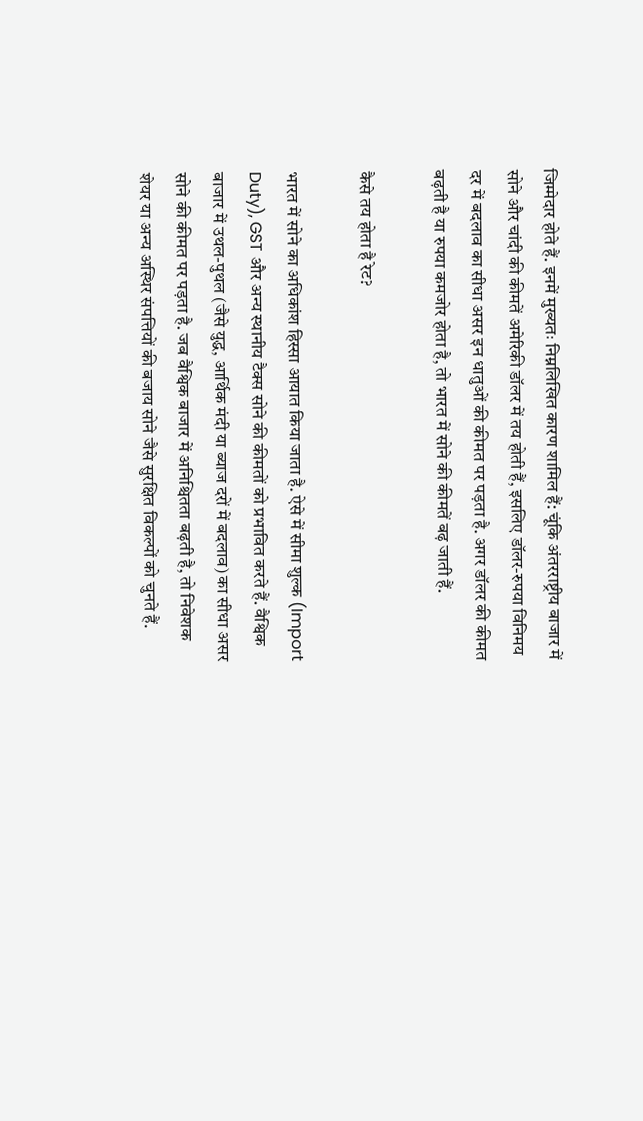जिम्मेदार होते हैं. इनमें मुख्यतः निम्नलिखित कारण शामिल हैं: चूंकि अंतरराष्ट्रीय बाजार में सोने और चांदी की कीमतें अमेरिकी डॉलर में तय होती हैं, इसलिए डॉलर-रुपया विनिमय दर में बदलाव का सीधा असर इन धातुओं की कीमत पर पड़ता है. अगर डॉलर की कीमत बढ़ती है या रुपया कमजोर होता है, तो भारत में सोने की कीमतें बढ़ जाती हैं.

कैसे तय होता है रेट?

भारत में सोने का अधिकांश हिस्सा आयात किया जाता है. ऐसे में सीमा शुल्क (Import Duty), GST और अन्य स्थानीय टैक्स सोने की कीमतों को प्रभावित करते हैं. वैश्विक बाजार में उथल-पुथल (जैसे युद्ध, आर्थिक मंदी या ब्याज दरों में बदलाव) का सीधा असर सोने की कीमत पर पड़ता है. जब वैश्विक बाजार में अनिश्चितता बढ़ती है, तो निवेशक शेयर या अन्य अस्थिर संपत्तियों की बजाय सोने जैसे सुरक्षित विकल्पों को चुनते हैं.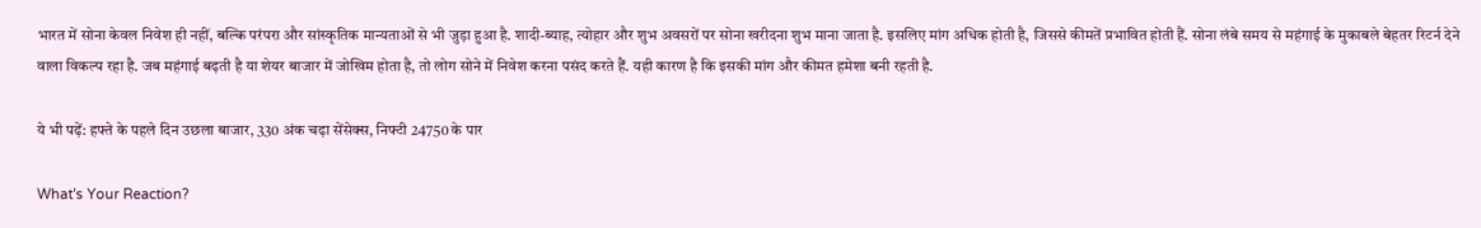भारत में सोना केवल निवेश ही नहीं, बल्कि परंपरा और सांस्कृतिक मान्यताओं से भी जुड़ा हुआ है. शादी-ब्याह, त्योहार और शुभ अवसरों पर सोना खरीदना शुभ माना जाता है. इसलिए मांग अधिक होती है, जिससे कीमतें प्रभावित होती हैं. सोना लंबे समय से महंगाई के मुकाबले बेहतर रिटर्न देने वाला विकल्प रहा है. जब महंगाई बढ़ती है या शेयर बाजार में जोखिम होता है, तो लोग सोने में निवेश करना पसंद करते हैं. यही कारण है कि इसकी मांग और कीमत हमेशा बनी रहती है.

ये भी पढ़ें: हफ्ते के पहले दिन उछला बाजार, 330 अंक चढ़ा सेंसेक्स, निफ्टी 24750 के पार

What's Your Reaction?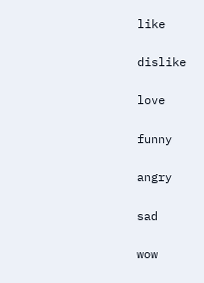like

dislike

love

funny

angry

sad

wow